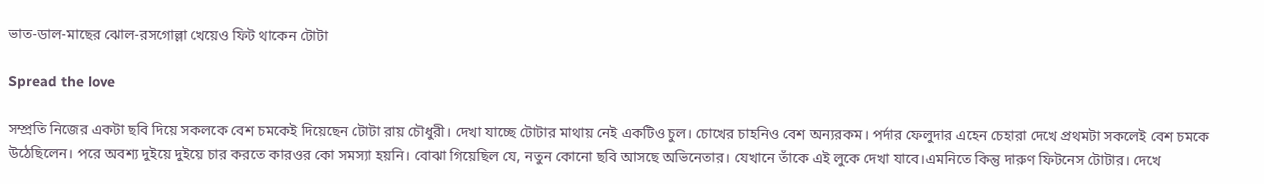ভাত-ডাল-মাছের ঝোল-রসগোল্লা খেয়েও ফিট থাকেন টোটা

Spread the love

সম্প্রতি নিজের একটা ছবি দিয়ে সকলকে বেশ চমকেই দিয়েছেন টোটা রায় চৌধুরী। দেখা যাচ্ছে টোটার মাথায় নেই একটিও চুল। চোখের চাহনিও বেশ অন্যরকম। পর্দার ফেলুদার এহেন চেহারা দেখে প্রথমটা সকলেই বেশ চমকে উঠেছিলেন। পরে অবশ্য দুইয়ে দুইয়ে চার করতে কারওর কো সমস্যা হয়নি। বোঝা গিয়েছিল যে, নতুন কোনো ছবি আসছে অভিনেতার। যেখানে তাঁকে এই লুকে দেখা যাবে।এমনিতে কিন্তু দারুণ ফিটনেস টোটার। দেখে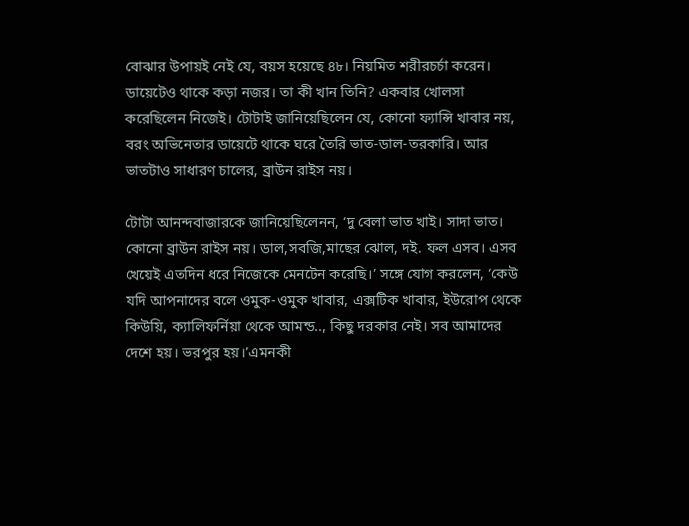বোঝার উপায়ই নেই যে, বয়স হয়েছে ৪৮। নিয়মিত শরীরচর্চা করেন। ডায়েটেও থাকে কড়া নজর। তা কী খান তিনি? একবার খোলসা করেছিলেন নিজেই। টোটাই জানিয়েছিলেন যে, কোনো ফ্যান্সি খাবার নয়, বরং অভিনেতার ডায়েটে থাকে ঘরে তৈরি ভাত-ডাল-তরকারি। আর ভাতটাও সাধারণ চালের, ব্রাউন রাইস নয়।

টোটা আনন্দবাজারকে জানিয়েছিলেনন, ‘দু বেলা ভাত খাই। সাদা ভাত। কোনো ব্রাউন রাইস নয়। ডাল,সবজি,মাছের ঝোল, দই. ফল এসব। এসব খেয়েই এতদিন ধরে নিজেকে মেনটেন করেছি।’ সঙ্গে যোগ করলেন, ‘কেউ যদি আপনাদের বলে ওমুক-ওমুক খাবার, এক্সটিক খাবার, ইউরোপ থেকে কিউয়ি, ক্যালিফর্নিয়া থেকে আমন্ড.., কিছু দরকার নেই। সব আমাদের দেশে হয়। ভরপুর হয়।’এমনকী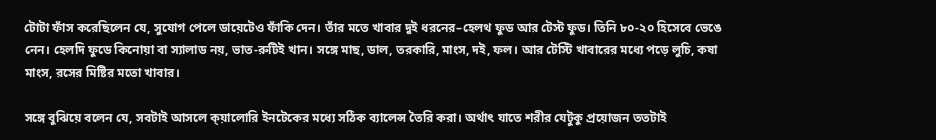টোটা ফাঁস করেছিলেন যে, সুযোগ পেলে ডায়েটেও ফাঁকি দেন। তাঁর মতে খাবার দুই ধরনের–হেলথ ফুড আর টেস্ট ফুড। তিনি ৮০-২০ হিসেবে ভেঙে নেন। হেলদি ফুডে কিনোয়া বা স্যালাড নয়, ভাত-রুটিই খান। সঙ্গে মাছ, ডাল, তরকারি, মাংস, দই, ফল। আর টেস্টি খাবারের মধ্যে পড়ে লুচি, কষা মাংস, রসের মিষ্টির মতো খাবার।

সঙ্গে বুঝিয়ে বলেন যে, সবটাই আসলে ক্য়ালোরি ইনটেকের মধ্যে সঠিক ব্যালেন্স তৈরি করা। অর্থাৎ যাতে শরীর যেটুকু প্রয়োজন ততটাই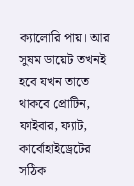ক্যালোরি পায়। আর সুষম ডায়েট তখনই হবে যখন তাতে থাকবে প্রোটিন, ফাইবার, ফ্যাট, কার্বোহাইড্রেটের সঠিক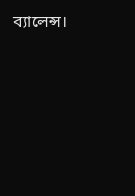ব্যালেন্স।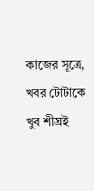কাজের সূত্রে, খবর টোটাকে খুব শীঘ্রই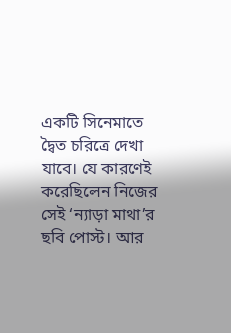একটি সিনেমাতে দ্বৈত চরিত্রে দেখা যাবে। যে কারণেই করেছিলেন নিজের সেই ‘ন্যাড়া মাথা’র ছবি পোস্ট। আর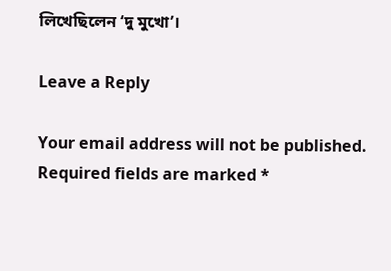লিখেছিলেন ‘দু মুখো’।

Leave a Reply

Your email address will not be published. Required fields are marked *